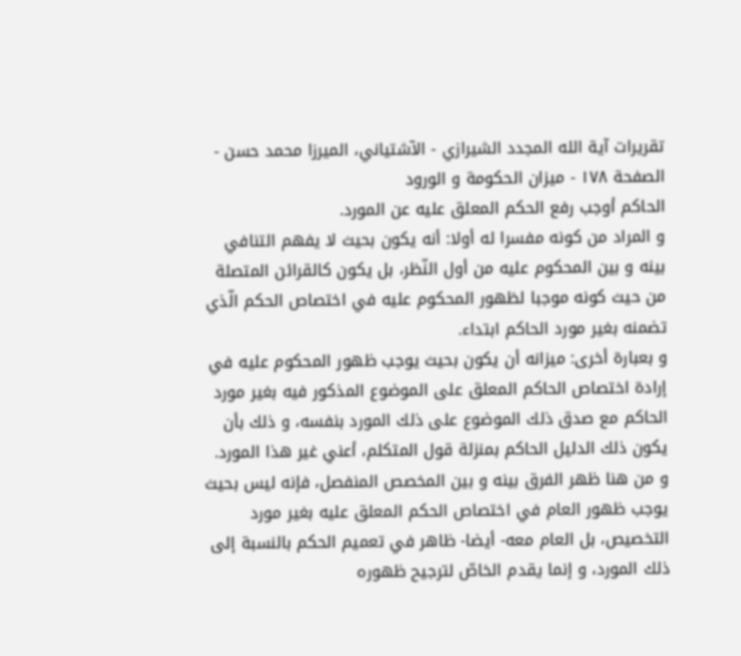تقريرات آية الله المجدد الشيرازي - الآشتياني، الميرزا محمد حسن - الصفحة ١٧٨ - ميزان الحكومة و الورود
الحاكم أوجب رفع الحكم المعلق عليه عن المورد.
و المراد من كونه مفسرا له أولا: أنه يكون بحيث لا يفهم التنافي بينه و بين المحكوم عليه من أول النّظر، بل يكون كالقرائن المتصلة من حيث كونه موجبا لظهور المحكوم عليه في اختصاص الحكم الّذي تضمنه بغير مورد الحاكم ابتداء.
و بعبارة أخرى: ميزانه أن يكون بحيث يوجب ظهور المحكوم عليه في إرادة اختصاص الحاكم المعلق على الموضوع المذكور فيه بغير مورد الحاكم مع صدق ذلك الموضوع على ذلك المورد بنفسه، و ذلك بأن يكون ذلك الدليل الحاكم بمنزلة قول المتكلم، أعني غير هذا المورد.
و من هنا ظهر الفرق بينه و بين المخصص المنفصل، فإنه ليس بحيث يوجب ظهور العام في اختصاص الحكم المعلق عليه بغير مورد التخصيص، بل العام معه- أيضا- ظاهر في تعميم الحكم بالنسبة إلى ذلك المورد، و إنما يقدم الخاصّ لترجيح ظهوره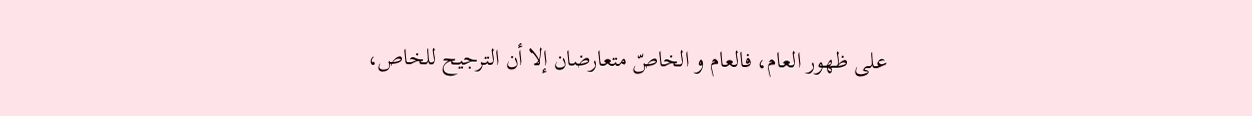على ظهور العام، فالعام و الخاصّ متعارضان إلا أن الترجيح للخاص،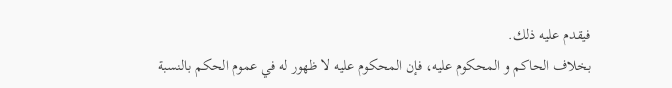فيقدم عليه ذلك.
بخلاف الحاكم و المحكوم عليه، فإن المحكوم عليه لا ظهور له في عموم الحكم بالنسبة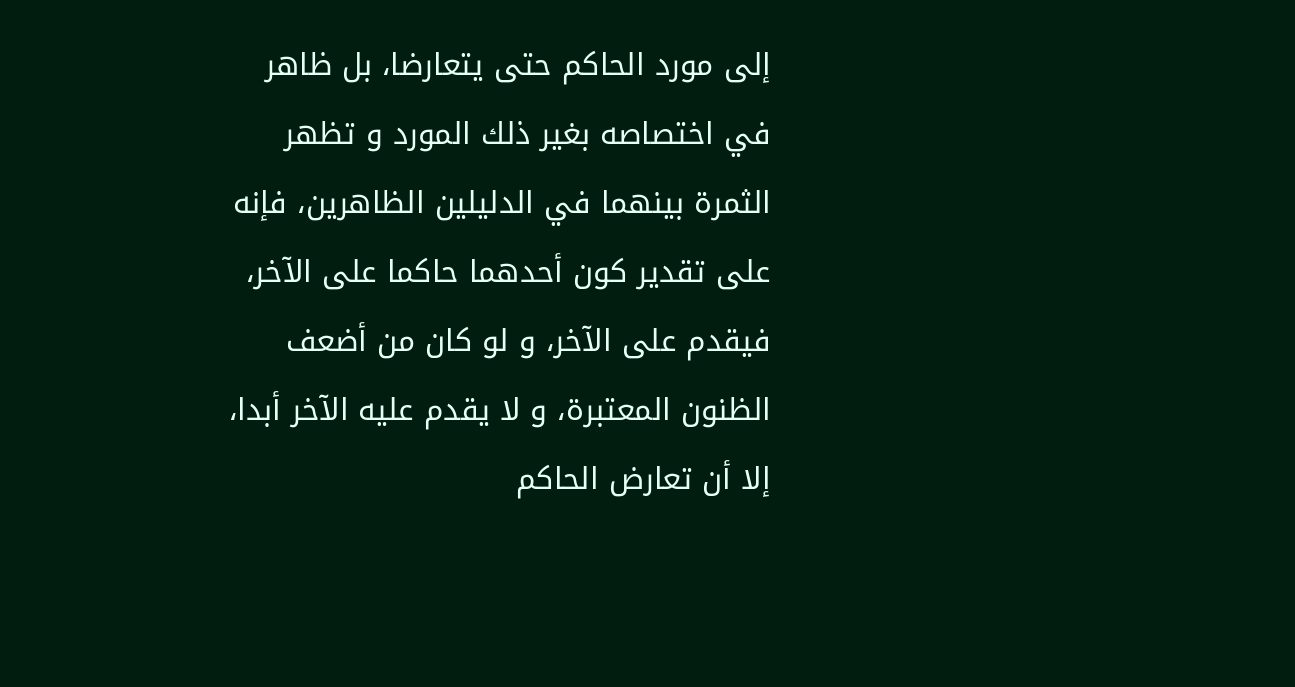إلى مورد الحاكم حتى يتعارضا، بل ظاهر في اختصاصه بغير ذلك المورد و تظهر الثمرة بينهما في الدليلين الظاهرين، فإنه على تقدير كون أحدهما حاكما على الآخر، فيقدم على الآخر، و لو كان من أضعف الظنون المعتبرة، و لا يقدم عليه الآخر أبدا، إلا أن تعارض الحاكم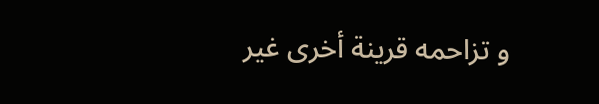و تزاحمه قرينة أخرى غير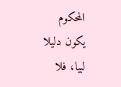المحكوم
يكون دليلا لبيا، فلا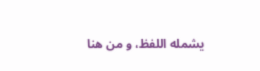يشمله اللفظ، و من هنا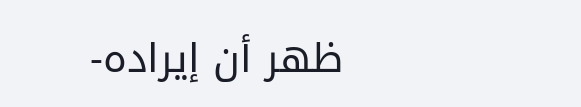ظهر أن إيراده-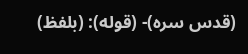(قدس سره)- (قوله): (بلفظ)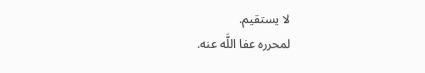لا يستقيم.
لمحرره عفا اللَّه عنه.